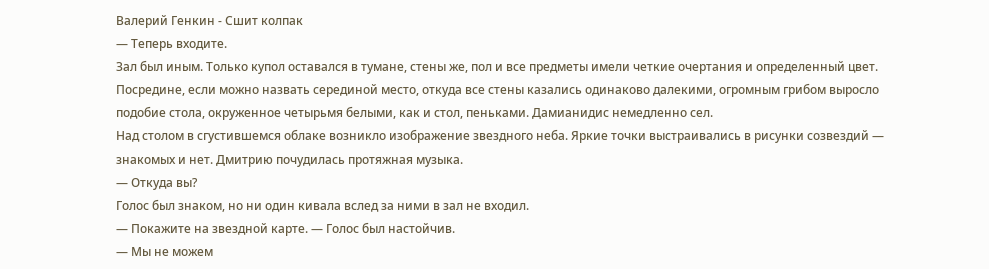Валерий Генкин - Сшит колпак
— Теперь входите.
Зал был иным. Только купол оставался в тумане, стены же, пол и все предметы имели четкие очертания и определенный цвет. Посредине, если можно назвать серединой место, откуда все стены казались одинаково далекими, огромным грибом выросло подобие стола, окруженное четырьмя белыми, как и стол, пеньками. Дамианидис немедленно сел.
Над столом в сгустившемся облаке возникло изображение звездного неба. Яркие точки выстраивались в рисунки созвездий — знакомых и нет. Дмитрию почудилась протяжная музыка.
— Откуда вы?
Голос был знаком, но ни один кивала вслед за ними в зал не входил.
— Покажите на звездной карте. — Голос был настойчив.
— Мы не можем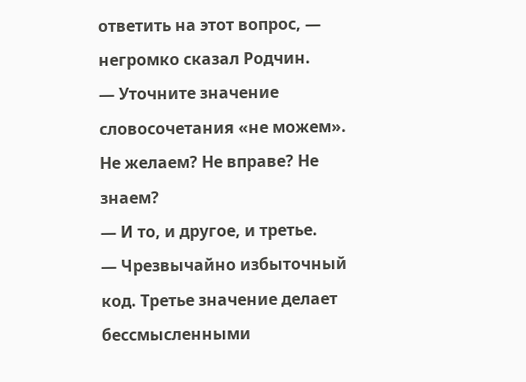ответить на этот вопрос, — негромко сказал Родчин.
— Уточните значение словосочетания «не можем». Не желаем? Не вправе? Не знаем?
— И то, и другое, и третье.
— Чрезвычайно избыточный код. Третье значение делает бессмысленными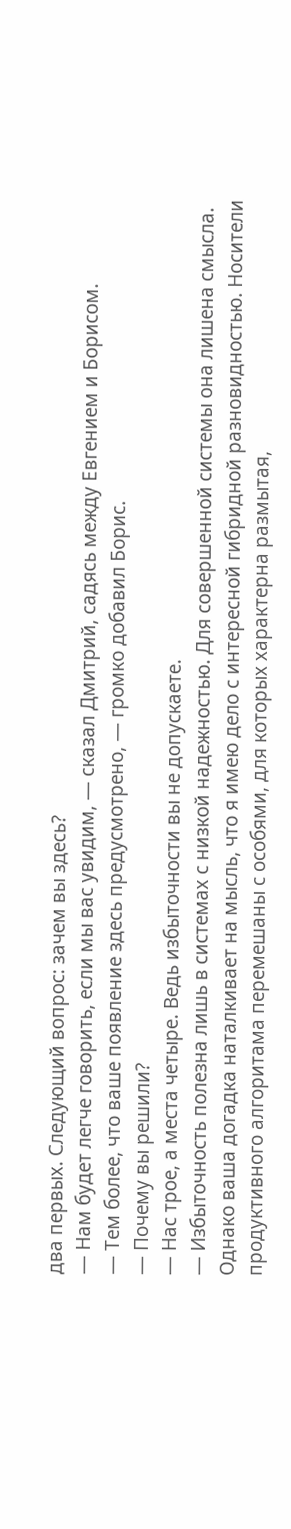два первых. Следующий вопрос: зачем вы здесь?
— Нам будет легче говорить, если мы вас увидим, — сказал Дмитрий, садясь между Евгением и Борисом.
— Тем более, что ваше появление здесь предусмотрено, — громко добавил Борис.
— Почему вы решили?
— Нас трое, а места четыре. Ведь избыточности вы не допускаете.
— Избыточность полезна лишь в системах с низкой надежностью. Для совершенной системы она лишена смысла. Однако ваша догадка наталкивает на мысль, что я имею дело с интересной гибридной разновидностью. Носители продуктивного алгоритама перемешаны с особями, для которых характерна размытая,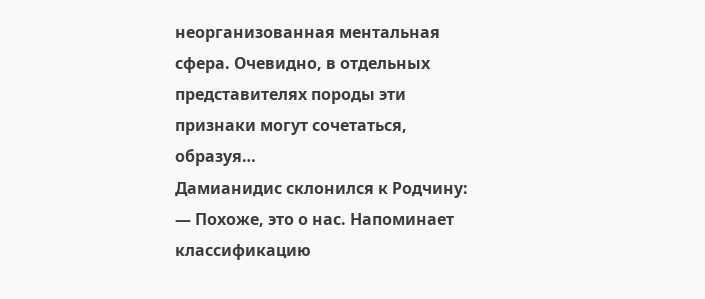неорганизованная ментальная сфера. Очевидно, в отдельных представителях породы эти признаки могут сочетаться, образуя…
Дамианидис склонился к Родчину:
— Похоже, это о нас. Напоминает классификацию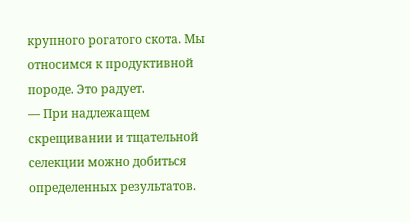крупного рогатого скота. Мы относимся к продуктивной породе. Это радует.
— При надлежащем скрещивании и тщательной селекции можно добиться определенных результатов.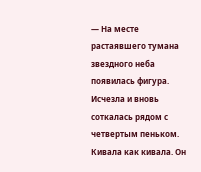— На месте растаявшего тумана звездного неба появилась фигура. Исчезла и вновь соткалась рядом с четвертым пеньком. Кивала как кивала. Он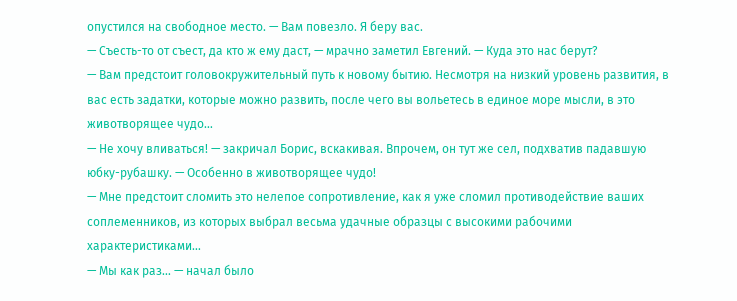опустился на свободное место. — Вам повезло. Я беру вас.
— Съесть-то от съест, да кто ж ему даст, — мрачно заметил Евгений. — Куда это нас берут?
— Вам предстоит головокружительный путь к новому бытию. Несмотря на низкий уровень развития, в вас есть задатки, которые можно развить, после чего вы вольетесь в единое море мысли, в это животворящее чудо…
— Не хочу вливаться! — закричал Борис, вскакивая. Впрочем, он тут же сел, подхватив падавшую юбку-рубашку. — Особенно в животворящее чудо!
— Мне предстоит сломить это нелепое сопротивление, как я уже сломил противодействие ваших соплеменников, из которых выбрал весьма удачные образцы с высокими рабочими характеристиками…
— Мы как раз… — начал было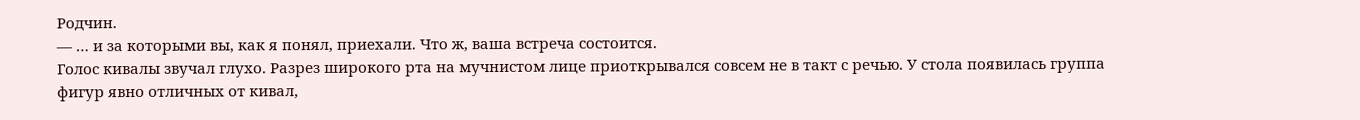Родчин.
— … и за которыми вы, как я понял, приехали. Что ж, ваша встреча состоится.
Голос кивалы звучал глухо. Разрез широкого рта на мучнистом лице приоткрывался совсем не в такт с речью. У стола появилась группа фигур явно отличных от кивал,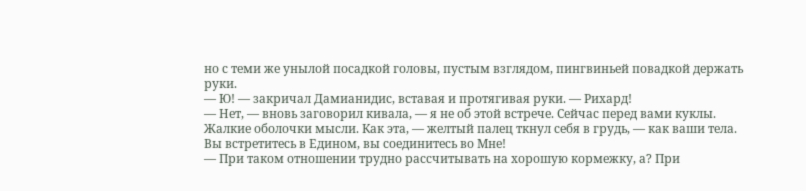но с теми же унылой посадкой головы, пустым взглядом, пингвиньей повадкой держать руки.
— Ю! — закричал Дамианидис, вставая и протягивая руки. — Рихард!
— Нет, — вновь заговорил кивала, — я не об этой встрече. Сейчас перед вами куклы. Жалкие оболочки мысли. Как эта, — желтый палец ткнул себя в грудь, — как ваши тела. Вы встретитесь в Едином, вы соединитесь во Мне!
— При таком отношении трудно рассчитывать на хорошую кормежку, а? При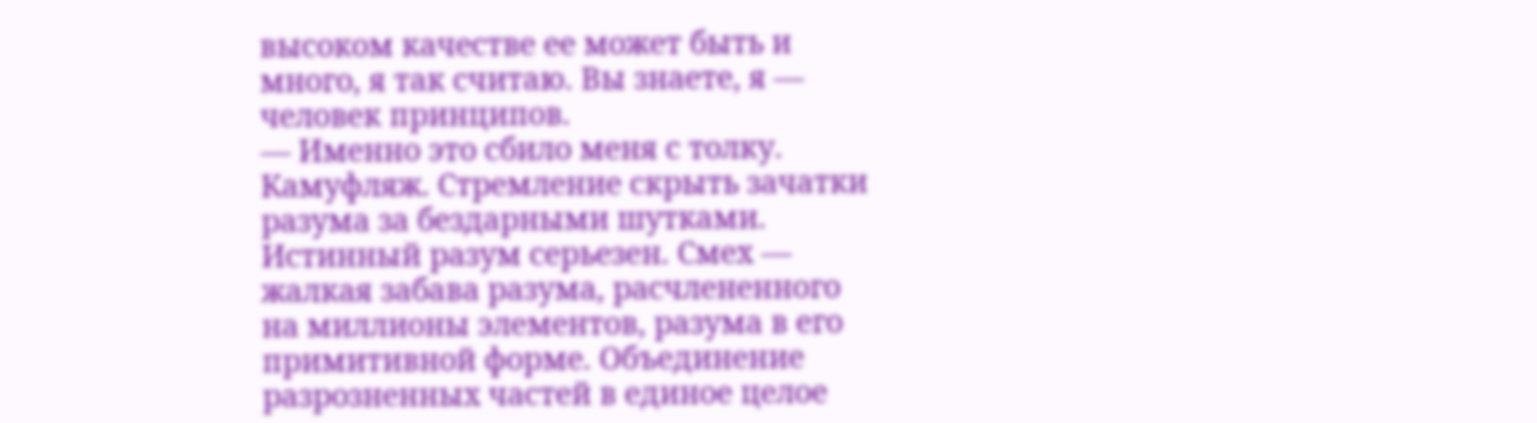высоком качестве ее может быть и много, я так считаю. Вы знаете, я — человек принципов.
— Именно это сбило меня с толку. Камуфляж. Стремление скрыть зачатки разума за бездарными шутками. Истинный разум серьезен. Смех — жалкая забава разума, расчлененного на миллионы элементов, разума в его примитивной форме. Объединение разрозненных частей в единое целое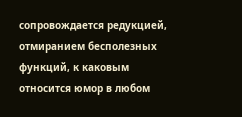сопровождается редукцией, отмиранием бесполезных функций, к каковым относится юмор в любом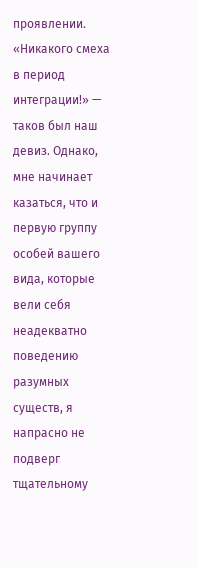проявлении. «Никакого смеха в период интеграции!» — таков был наш девиз. Однако, мне начинает казаться, что и первую группу особей вашего вида, которые вели себя неадекватно поведению разумных существ, я напрасно не подверг тщательному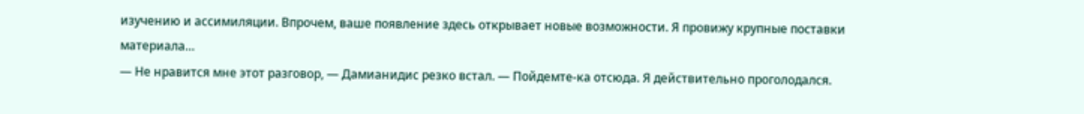изучению и ассимиляции. Впрочем, ваше появление здесь открывает новые возможности. Я провижу крупные поставки материала…
— Не нравится мне этот разговор, — Дамианидис резко встал. — Пойдемте-ка отсюда. Я действительно проголодался.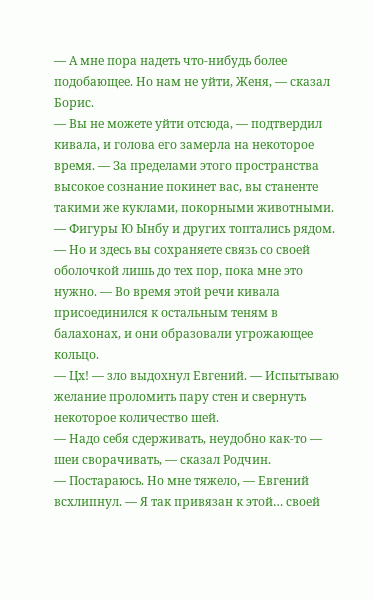— А мне пора надеть что-нибудь более подобающее. Но нам не уйти, Женя, — сказал Борис.
— Вы не можете уйти отсюда, — подтвердил кивала, и голова его замерла на некоторое время. — За пределами этого пространства высокое сознание покинет вас, вы станенте такими же куклами, покорными животными. — Фигуры Ю Ынбу и других топтались рядом. — Но и здесь вы сохраняете связь со своей оболочкой лишь до тех пор, пока мне это нужно. — Во время этой речи кивала присоединился к остальным теням в балахонах, и они образовали угрожающее кольцо.
— Цх! — зло выдохнул Евгений. — Испытываю желание проломить пару стен и свернуть некоторое количество шей.
— Надо себя сдерживать, неудобно как-то — шеи сворачивать, — сказал Родчин.
— Постараюсь. Но мне тяжело, — Евгений всхлипнул. — Я так привязан к этой… своей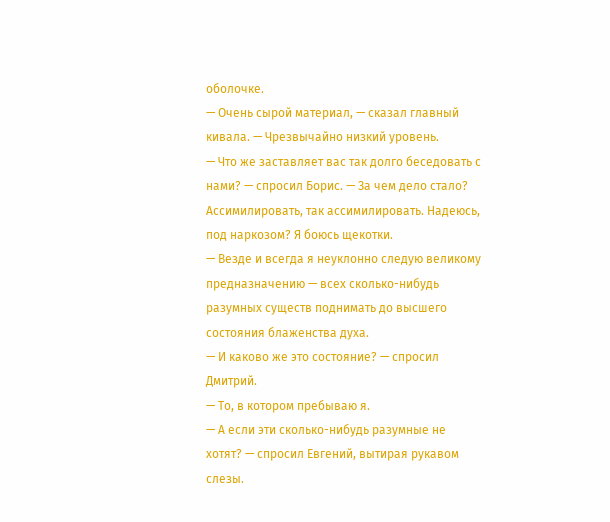оболочке.
— Очень сырой материал, — сказал главный кивала. — Чрезвычайно низкий уровень.
— Что же заставляет вас так долго беседовать с нами? — спросил Борис. — За чем дело стало? Ассимилировать, так ассимилировать. Надеюсь, под наркозом? Я боюсь щекотки.
— Везде и всегда я неуклонно следую великому предназначению — всех сколько-нибудь разумных существ поднимать до высшего состояния блаженства духа.
— И каково же это состояние? — спросил Дмитрий.
— То, в котором пребываю я.
— А если эти сколько-нибудь разумные не хотят? — спросил Евгений, вытирая рукавом слезы.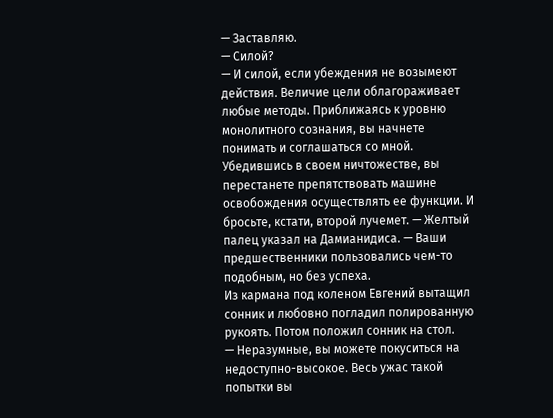— Заставляю.
— Силой?
— И силой, если убеждения не возымеют действия. Величие цели облагораживает любые методы. Приближаясь к уровню монолитного сознания, вы начнете понимать и соглашаться со мной. Убедившись в своем ничтожестве, вы перестанете препятствовать машине освобождения осуществлять ее функции. И бросьте, кстати, второй лучемет. — Желтый палец указал на Дамианидиса. — Ваши предшественники пользовались чем-то подобным, но без успеха.
Из кармана под коленом Евгений вытащил сонник и любовно погладил полированную рукоять. Потом положил сонник на стол.
— Неразумные, вы можете покуситься на недоступно-высокое. Весь ужас такой попытки вы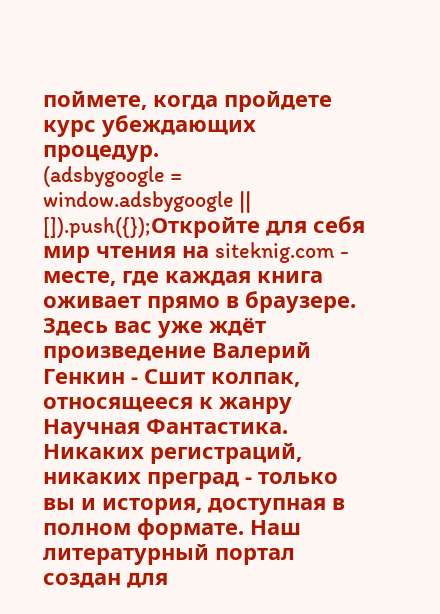поймете, когда пройдете курс убеждающих процедур.
(adsbygoogle = window.adsbygoogle || []).push({});Откройте для себя мир чтения на siteknig.com - месте, где каждая книга оживает прямо в браузере. Здесь вас уже ждёт произведение Валерий Генкин - Сшит колпак, относящееся к жанру Научная Фантастика. Никаких регистраций, никаких преград - только вы и история, доступная в полном формате. Наш литературный портал создан для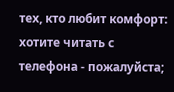тех, кто любит комфорт: хотите читать с телефона - пожалуйста;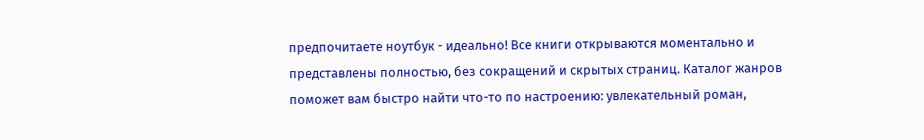предпочитаете ноутбук - идеально! Все книги открываются моментально и представлены полностью, без сокращений и скрытых страниц. Каталог жанров поможет вам быстро найти что-то по настроению: увлекательный роман,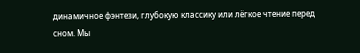динамичное фэнтези, глубокую классику или лёгкое чтение перед сном. Мы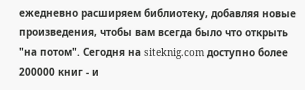ежедневно расширяем библиотеку, добавляя новые произведения, чтобы вам всегда было что открыть "на потом". Сегодня на siteknig.com доступно более 200000 книг - и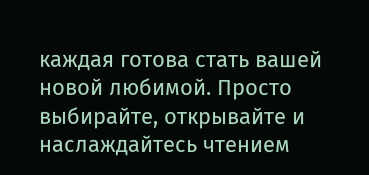каждая готова стать вашей новой любимой. Просто выбирайте, открывайте и наслаждайтесь чтением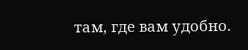там, где вам удобно.